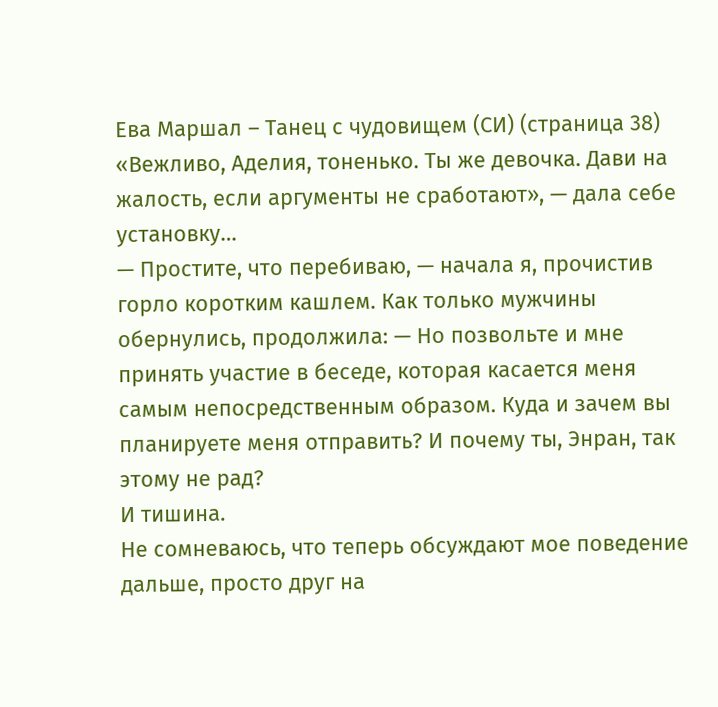Ева Маршал – Танец с чудовищем (СИ) (страница 38)
«Вежливо, Аделия, тоненько. Ты же девочка. Дави на жалость, если аргументы не сработают», — дала себе установку…
— Простите, что перебиваю, — начала я, прочистив горло коротким кашлем. Как только мужчины обернулись, продолжила: — Но позвольте и мне принять участие в беседе, которая касается меня самым непосредственным образом. Куда и зачем вы планируете меня отправить? И почему ты, Энран, так этому не рад?
И тишина.
Не сомневаюсь, что теперь обсуждают мое поведение дальше, просто друг на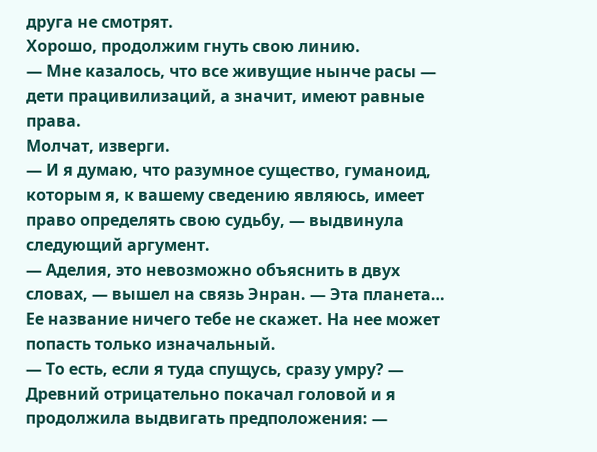друга не смотрят.
Хорошо, продолжим гнуть свою линию.
— Мне казалось, что все живущие нынче расы — дети працивилизаций, а значит, имеют равные права.
Молчат, изверги.
— И я думаю, что разумное существо, гуманоид, которым я, к вашему сведению являюсь, имеет право определять свою судьбу, — выдвинула следующий аргумент.
— Аделия, это невозможно объяснить в двух словах, — вышел на связь Энран. — Эта планета… Ее название ничего тебе не скажет. На нее может попасть только изначальный.
— То есть, если я туда спущусь, сразу умру? — Древний отрицательно покачал головой и я продолжила выдвигать предположения: —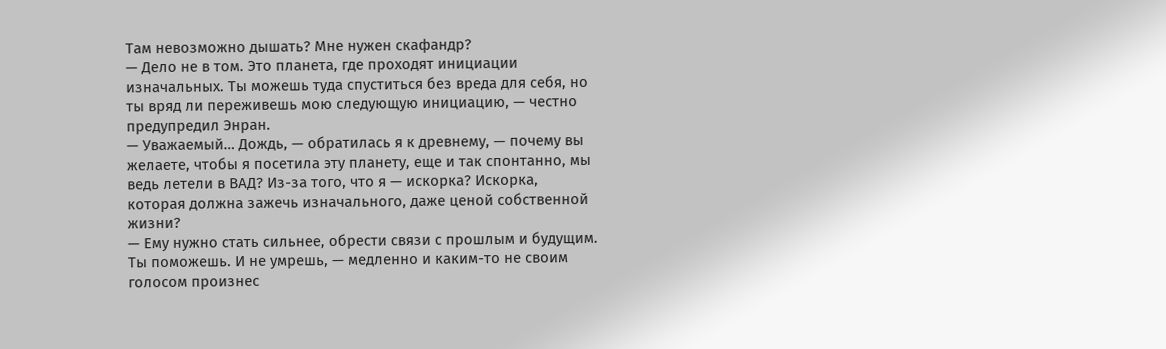Там невозможно дышать? Мне нужен скафандр?
— Дело не в том. Это планета, где проходят инициации изначальных. Ты можешь туда спуститься без вреда для себя, но ты вряд ли переживешь мою следующую инициацию, — честно предупредил Энран.
— Уважаемый… Дождь, — обратилась я к древнему, — почему вы желаете, чтобы я посетила эту планету, еще и так спонтанно, мы ведь летели в ВАД? Из-за того, что я — искорка? Искорка, которая должна зажечь изначального, даже ценой собственной жизни?
— Ему нужно стать сильнее, обрести связи с прошлым и будущим. Ты поможешь. И не умрешь, — медленно и каким-то не своим голосом произнес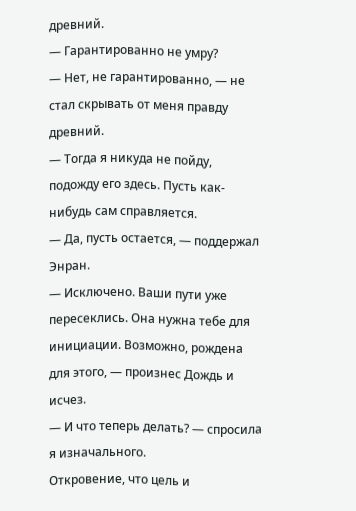древний.
— Гарантированно не умру?
— Нет, не гарантированно, — не стал скрывать от меня правду древний.
— Тогда я никуда не пойду, подожду его здесь. Пусть как-нибудь сам справляется.
— Да, пусть остается, — поддержал Энран.
— Исключено. Ваши пути уже пересеклись. Она нужна тебе для инициации. Возможно, рождена для этого, — произнес Дождь и исчез.
— И что теперь делать? — спросила я изначального.
Откровение, что цель и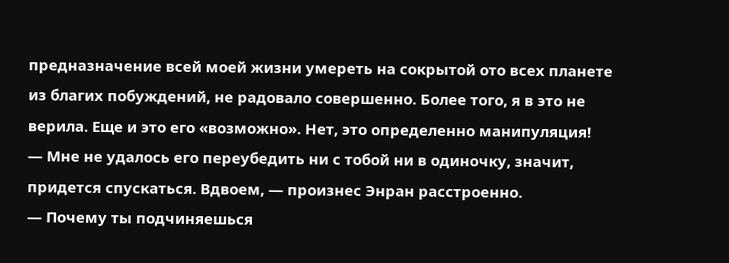предназначение всей моей жизни умереть на сокрытой ото всех планете из благих побуждений, не радовало совершенно. Более того, я в это не верила. Еще и это его «возможно». Нет, это определенно манипуляция!
— Мне не удалось его переубедить ни с тобой ни в одиночку, значит, придется спускаться. Вдвоем, — произнес Энран расстроенно.
— Почему ты подчиняешься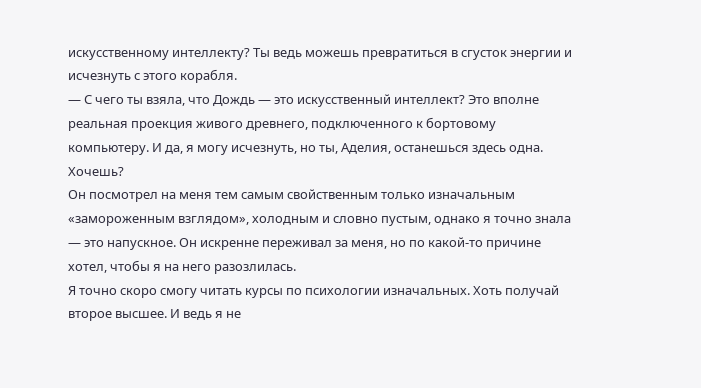искусственному интеллекту? Ты ведь можешь превратиться в сгусток энергии и исчезнуть с этого корабля.
— С чего ты взяла, что Дождь — это искусственный интеллект? Это вполне реальная проекция живого древнего, подключенного к бортовому компьютеру. И да, я могу исчезнуть, но ты, Аделия, останешься здесь одна. Хочешь?
Он посмотрел на меня тем самым свойственным только изначальным «замороженным взглядом», холодным и словно пустым, однако я точно знала — это напускное. Он искренне переживал за меня, но по какой-то причине хотел, чтобы я на него разозлилась.
Я точно скоро смогу читать курсы по психологии изначальных. Хоть получай второе высшее. И ведь я не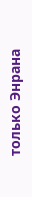только Энрана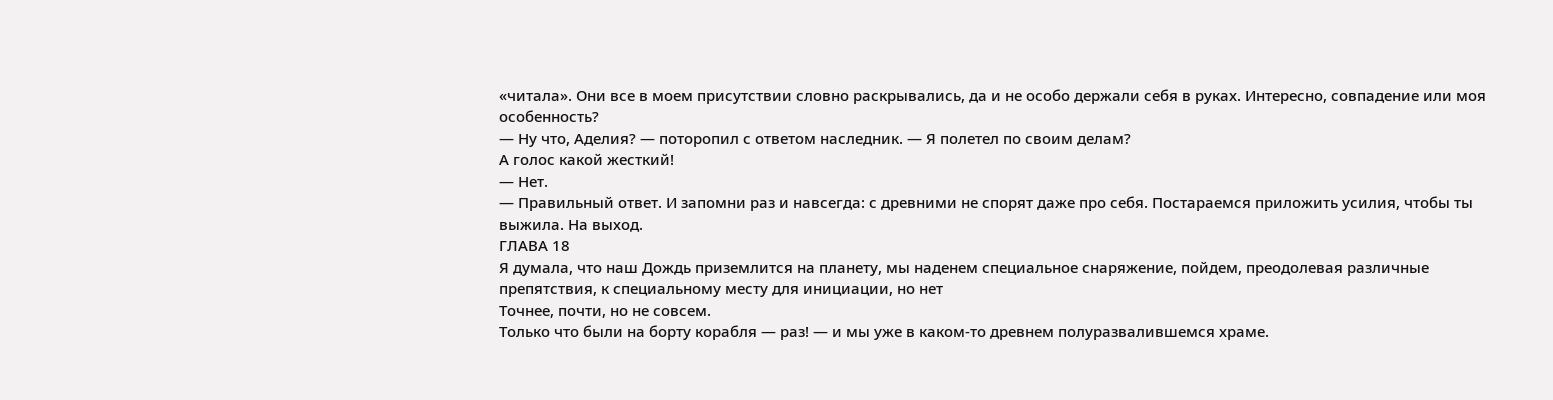«читала». Они все в моем присутствии словно раскрывались, да и не особо держали себя в руках. Интересно, совпадение или моя особенность?
— Ну что, Аделия? — поторопил с ответом наследник. — Я полетел по своим делам?
А голос какой жесткий!
— Нет.
— Правильный ответ. И запомни раз и навсегда: с древними не спорят даже про себя. Постараемся приложить усилия, чтобы ты выжила. На выход.
ГЛАВА 18
Я думала, что наш Дождь приземлится на планету, мы наденем специальное снаряжение, пойдем, преодолевая различные препятствия, к специальному месту для инициации, но нет
Точнее, почти, но не совсем.
Только что были на борту корабля — раз! — и мы уже в каком-то древнем полуразвалившемся храме.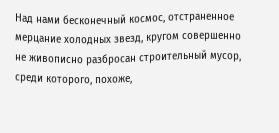Над нами бесконечный космос, отстраненное мерцание холодных звезд, кругом совершенно не живописно разбросан строительный мусор, среди которого, похоже,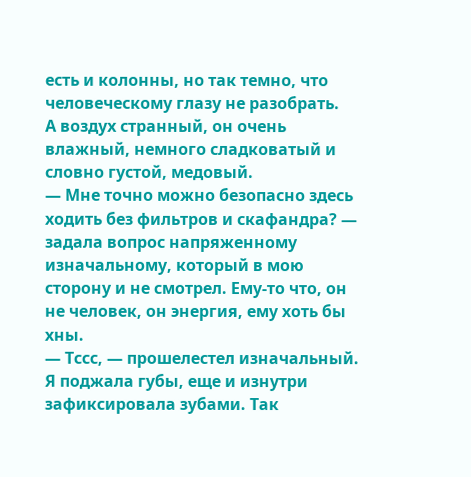есть и колонны, но так темно, что человеческому глазу не разобрать.
А воздух странный, он очень влажный, немного сладковатый и словно густой, медовый.
— Мне точно можно безопасно здесь ходить без фильтров и скафандра? — задала вопрос напряженному изначальному, который в мою сторону и не смотрел. Ему-то что, он не человек, он энергия, ему хоть бы хны.
— Тссс, — прошелестел изначальный.
Я поджала губы, еще и изнутри зафиксировала зубами. Так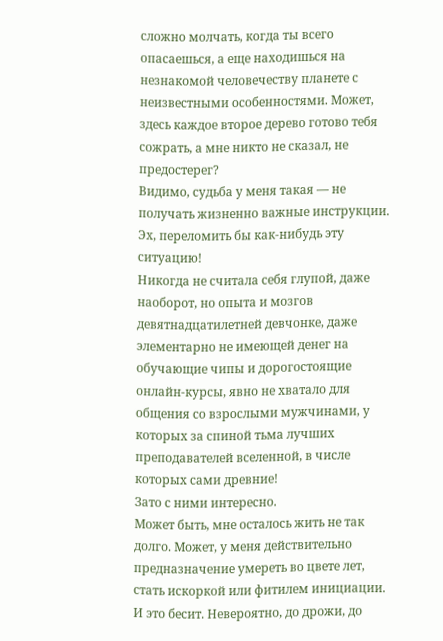сложно молчать, когда ты всего опасаешься, а еще находишься на незнакомой человечеству планете с неизвестными особенностями. Может, здесь каждое второе дерево готово тебя сожрать, а мне никто не сказал, не предостерег?
Видимо, судьба у меня такая — не получать жизненно важные инструкции. Эх, переломить бы как-нибудь эту ситуацию!
Никогда не считала себя глупой, даже наоборот, но опыта и мозгов девятнадцатилетней девчонке, даже элементарно не имеющей денег на обучающие чипы и дорогостоящие онлайн-курсы, явно не хватало для общения со взрослыми мужчинами, у которых за спиной тьма лучших преподавателей вселенной, в числе которых сами древние!
Зато с ними интересно.
Может быть, мне осталось жить не так долго. Может, у меня действительно предназначение умереть во цвете лет, стать искоркой или фитилем инициации. И это бесит. Невероятно, до дрожи, до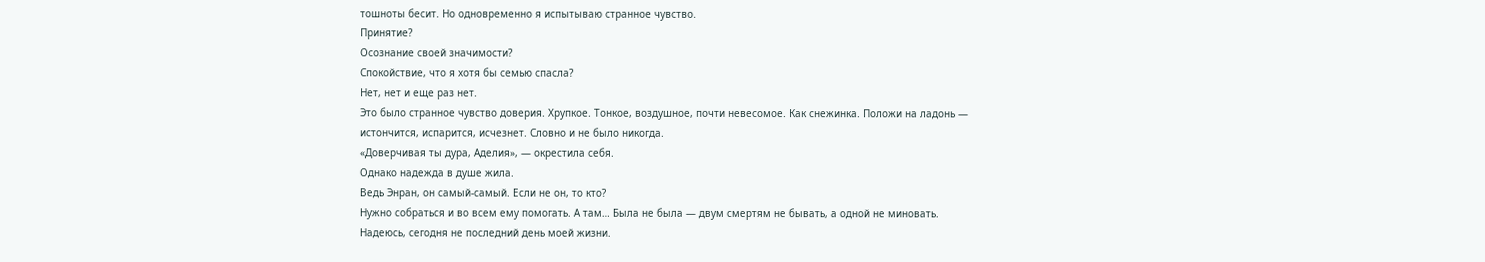тошноты бесит. Но одновременно я испытываю странное чувство.
Принятие?
Осознание своей значимости?
Спокойствие, что я хотя бы семью спасла?
Нет, нет и еще раз нет.
Это было странное чувство доверия. Хрупкое. Тонкое, воздушное, почти невесомое. Как снежинка. Положи на ладонь — истончится, испарится, исчезнет. Словно и не было никогда.
«Доверчивая ты дура, Аделия», — окрестила себя.
Однако надежда в душе жила.
Ведь Энран, он самый-самый. Если не он, то кто?
Нужно собраться и во всем ему помогать. А там… Была не была — двум смертям не бывать, а одной не миновать. Надеюсь, сегодня не последний день моей жизни.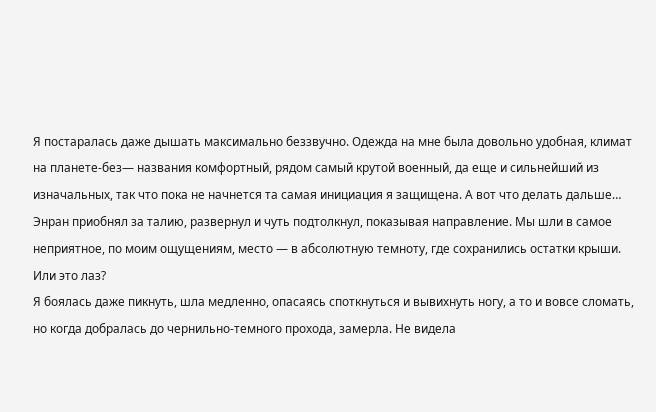Я постаралась даже дышать максимально беззвучно. Одежда на мне была довольно удобная, климат на планете-без— названия комфортный, рядом самый крутой военный, да еще и сильнейший из изначальных, так что пока не начнется та самая инициация я защищена. А вот что делать дальше…
Энран приобнял за талию, развернул и чуть подтолкнул, показывая направление. Мы шли в самое неприятное, по моим ощущениям, место — в абсолютную темноту, где сохранились остатки крыши.
Или это лаз?
Я боялась даже пикнуть, шла медленно, опасаясь споткнуться и вывихнуть ногу, а то и вовсе сломать, но когда добралась до чернильно-темного прохода, замерла. Не видела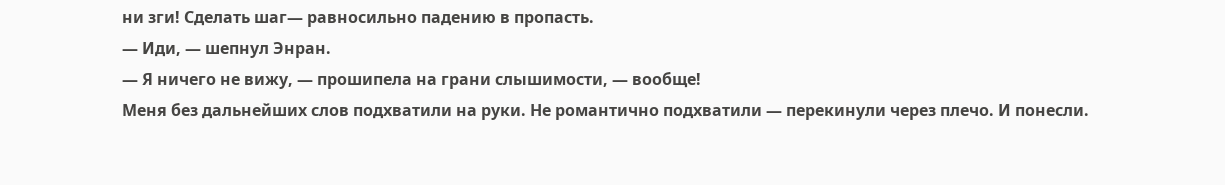ни зги! Сделать шаг— равносильно падению в пропасть.
— Иди, — шепнул Энран.
— Я ничего не вижу, — прошипела на грани слышимости, — вообще!
Меня без дальнейших слов подхватили на руки. Не романтично подхватили — перекинули через плечо. И понесли.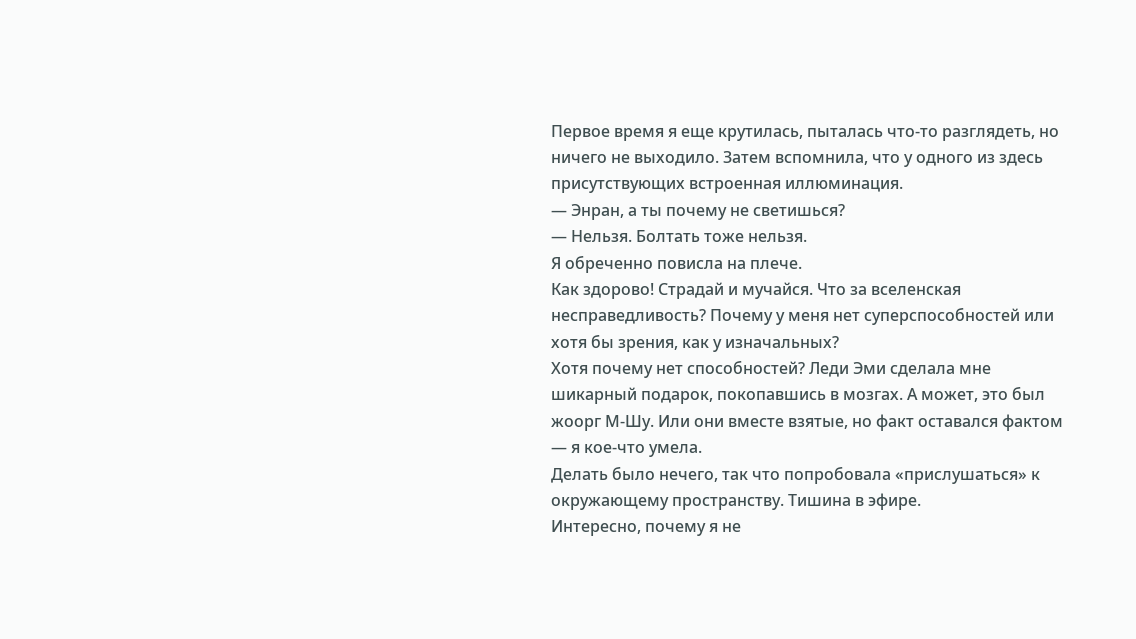Первое время я еще крутилась, пыталась что-то разглядеть, но ничего не выходило. Затем вспомнила, что у одного из здесь присутствующих встроенная иллюминация.
— Энран, а ты почему не светишься?
— Нельзя. Болтать тоже нельзя.
Я обреченно повисла на плече.
Как здорово! Страдай и мучайся. Что за вселенская несправедливость? Почему у меня нет суперспособностей или хотя бы зрения, как у изначальных?
Хотя почему нет способностей? Леди Эми сделала мне шикарный подарок, покопавшись в мозгах. А может, это был жоорг М-Шу. Или они вместе взятые, но факт оставался фактом — я кое-что умела.
Делать было нечего, так что попробовала «прислушаться» к окружающему пространству. Тишина в эфире.
Интересно, почему я не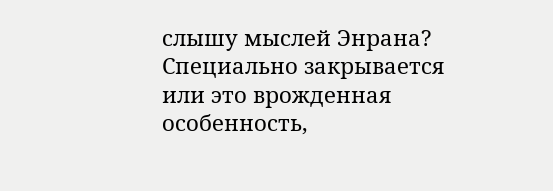слышу мыслей Энрана? Специально закрывается или это врожденная особенность,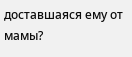доставшаяся ему от мамы?